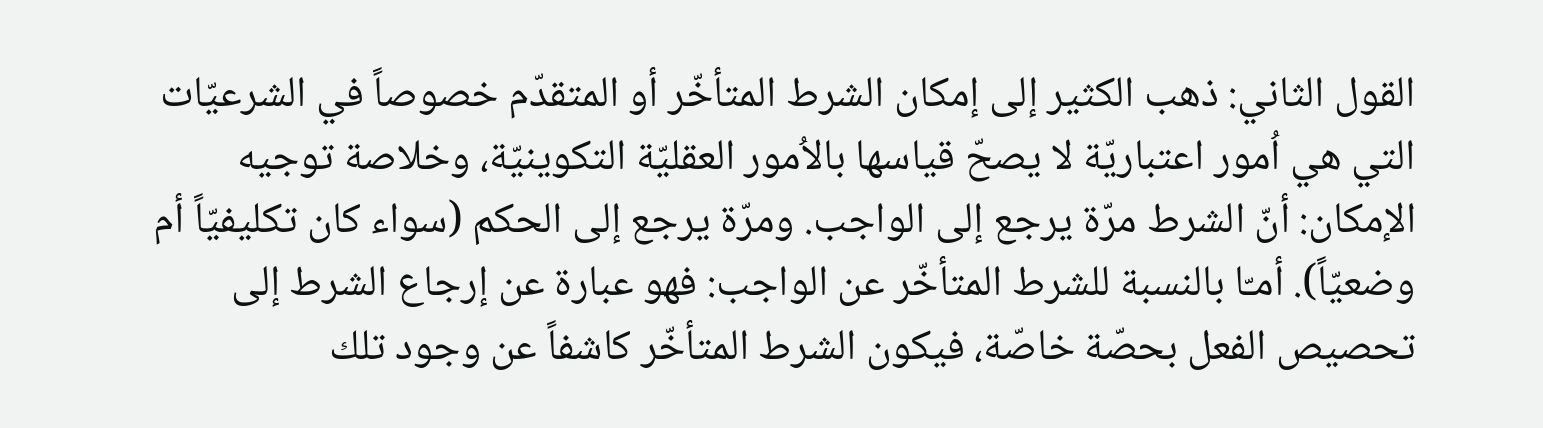القول الثاني: ذهب الكثير إلى إمكان الشرط المتأخّر أو المتقدّم خصوصاً في الشرعيّات التي هي اُمور اعتباريّة لا يصحّ قياسها بالاُمور العقليّة التكوينيّة، وخلاصة توجيه الإمكان: أنّ الشرط مرّة يرجع إلى الواجب. ومرّة يرجع إلى الحكم (سواء كان تكليفيّاً أم وضعيّاً). أمـّا بالنسبة للشرط المتأخّر عن الواجب: فهو عبارة عن إرجاع الشرط إلى تحصيص الفعل بحصّة خاصّة، فيكون الشرط المتأخّر كاشفاً عن وجود تلك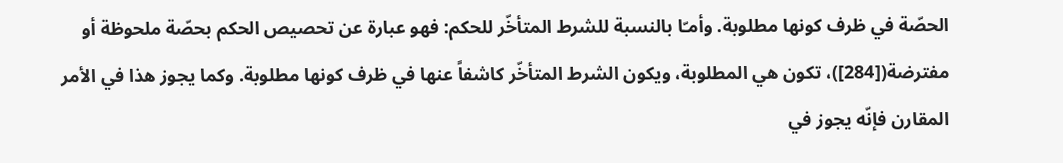الحصّة في ظرف كونها مطلوبة. وأمـّا بالنسبة للشرط المتأخّر للحكم: فهو عبارة عن تحصيص الحكم بحصّة ملحوظة أو مفترضة([284])، تكون هي المطلوبة، ويكون الشرط المتأخّر كاشفاً عنها في ظرف كونها مطلوبة. وكما يجوز هذا في الأمر المقارن فإنّه يجوز في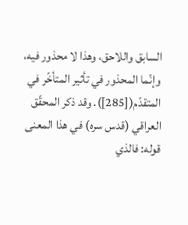السابق واللاحق، وهذا لا محذور فيه، وإنّما المحذور في تأثير المتأخّر في المتقدّم([285]). وقد ذكر المحقّق العراقي (قدس سره) في هذا المعنى قوله: فالذي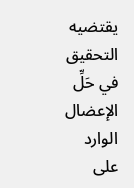يقتضيه التحقيق في حَلِّ الإعضال الوارد على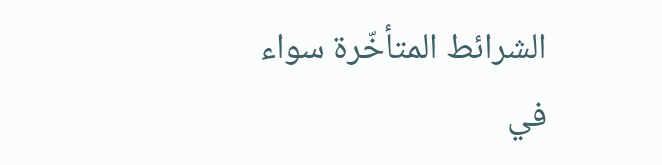الشرائط المتأخّرة سواء في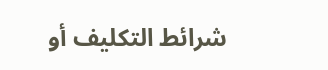شرائط التكليف أو